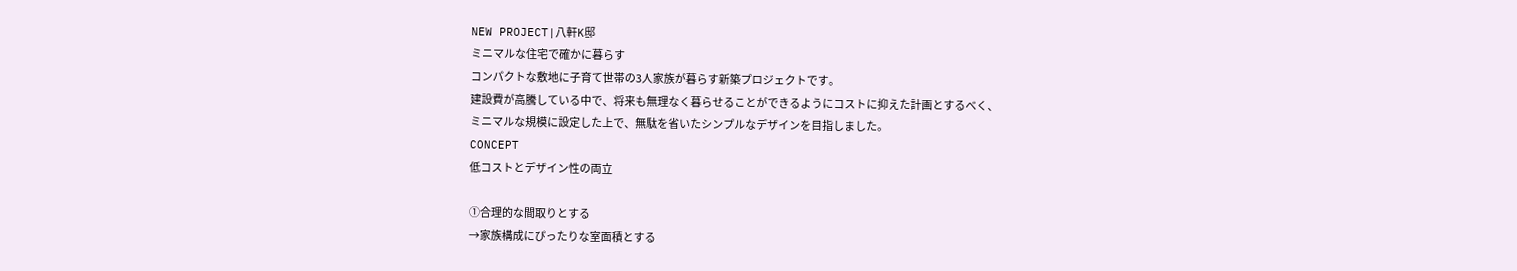NEW PROJECT|八軒K邸
ミニマルな住宅で確かに暮らす
コンパクトな敷地に子育て世帯の3人家族が暮らす新築プロジェクトです。
建設費が高騰している中で、将来も無理なく暮らせることができるようにコストに抑えた計画とするべく、
ミニマルな規模に設定した上で、無駄を省いたシンプルなデザインを目指しました。
CONCEPT
低コストとデザイン性の両立

①合理的な間取りとする
→家族構成にぴったりな室面積とする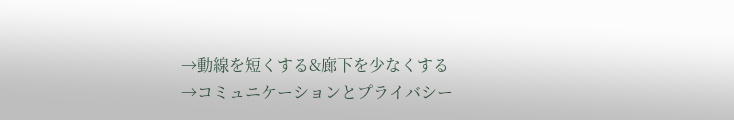→動線を短くする&廊下を少なくする
→コミュニケーションとプライバシー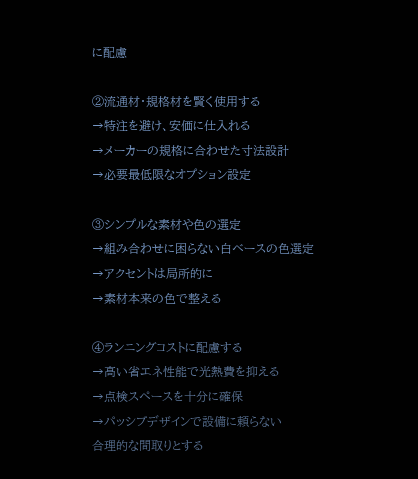に配慮

②流通材・規格材を賢く使用する
→特注を避け、安価に仕入れる
→メーカーの規格に合わせた寸法設計
→必要最低限なオプション設定

③シンプルな素材や色の選定
→組み合わせに困らない白ベースの色選定
→アクセントは局所的に
→素材本来の色で整える

④ランニングコストに配慮する
→高い省エネ性能で光熱費を抑える
→点検スペースを十分に確保
→パッシブデザインで設備に頼らない
合理的な間取りとする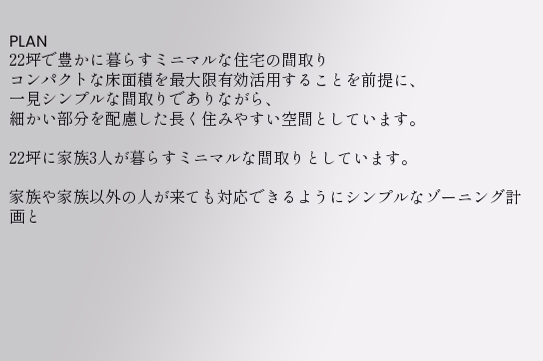PLAN
22坪で豊かに暮らすミニマルな住宅の間取り
コンパクトな床面積を最大限有効活用することを前提に、
一見シンプルな間取りでありながら、
細かい部分を配慮した長く住みやすい空間としています。

22坪に家族3人が暮らすミニマルな間取りとしています。

家族や家族以外の人が来ても対応できるようにシンプルなゾーニング計画と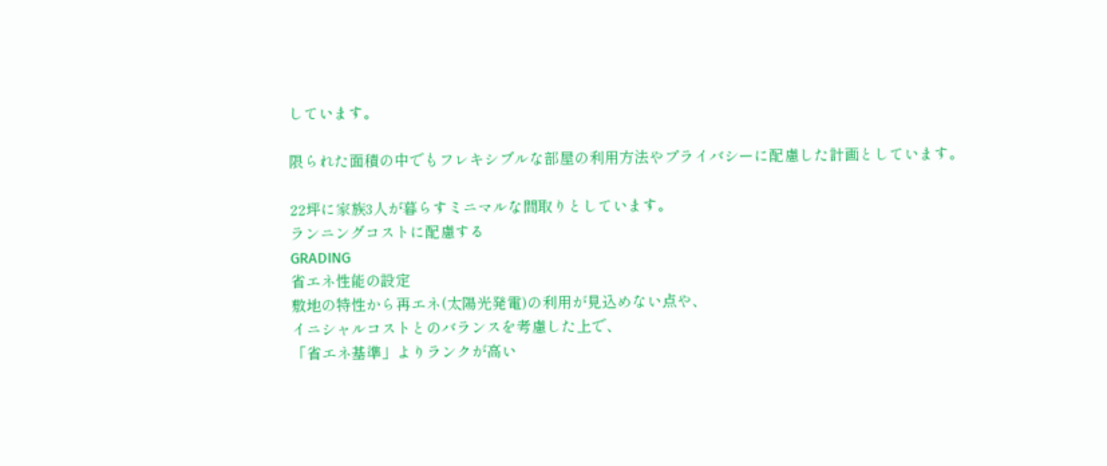しています。

限られた面積の中でもフレキシブルな部屋の利用方法やプライバシーに配慮した計画としています。

22坪に家族3人が暮らすミニマルな間取りとしています。
ランニングコストに配慮する
GRADING
省エネ性能の設定
敷地の特性から再エネ(太陽光発電)の利用が見込めない点や、
イニシャルコストとのバランスを考慮した上で、
「省エネ基準」よりランクが高い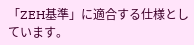「ZEH基準」に適合する仕様としています。